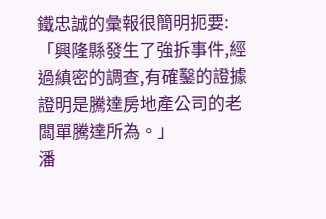鐵忠誠的彙報很簡明扼要:「興隆縣發生了強拆事件,經過縝密的調查,有確鑿的證據證明是騰達房地產公司的老闆單騰達所為。」
潘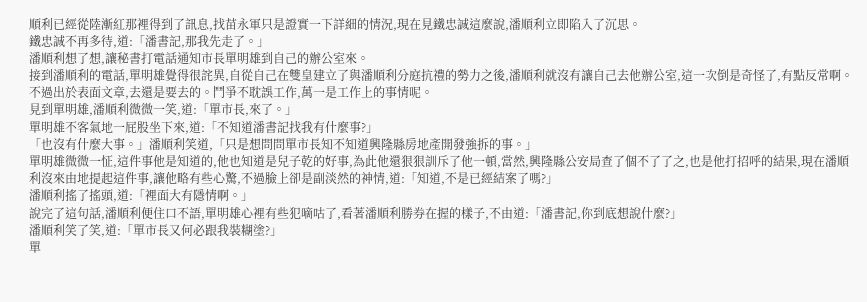順利已經從陸漸紅那裡得到了訊息,找苗永軍只是證實一下詳細的情況,現在見鐵忠誠這麼說,潘順利立即陷入了沉思。
鐵忠誠不再多待,道:「潘書記,那我先走了。」
潘順利想了想,讓秘書打電話通知市長單明雄到自己的辦公室來。
接到潘順利的電話,單明雄覺得很詫異,自從自己在雙皇建立了與潘順利分庭抗禮的勢力之後,潘順利就沒有讓自己去他辦公室,這一次倒是奇怪了,有點反常啊。不過出於表面文章,去還是要去的。鬥爭不耽誤工作,萬一是工作上的事情呢。
見到單明雄,潘順利微微一笑,道:「單市長,來了。」
單明雄不客氣地一屁股坐下來,道:「不知道潘書記找我有什麼事?」
「也沒有什麼大事。」潘順利笑道,「只是想問問單市長知不知道興隆縣房地產開發強拆的事。」
單明雄微微一怔,這件事他是知道的,他也知道是兒子乾的好事,為此他還狠狠訓斥了他一頓,當然,興隆縣公安局查了個不了了之,也是他打招呼的結果,現在潘順利沒來由地提起這件事,讓他略有些心驚,不過臉上卻是副淡然的神情,道:「知道,不是已經結案了嗎?」
潘順利搖了搖頭,道:「裡面大有隱情啊。」
說完了這句話,潘順利便住口不語,單明雄心裡有些犯嘀咕了,看著潘順利勝券在握的樣子,不由道:「潘書記,你到底想說什麼?」
潘順利笑了笑,道:「單市長又何必跟我裝糊塗?」
單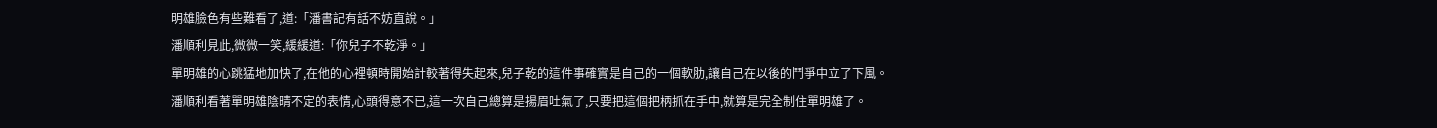明雄臉色有些難看了,道:「潘書記有話不妨直說。」
潘順利見此,微微一笑,緩緩道:「你兒子不乾淨。」
單明雄的心跳猛地加快了,在他的心裡頓時開始計較著得失起來,兒子乾的這件事確實是自己的一個軟肋,讓自己在以後的鬥爭中立了下風。
潘順利看著單明雄陰晴不定的表情,心頭得意不已,這一次自己總算是揚眉吐氣了,只要把這個把柄抓在手中,就算是完全制住單明雄了。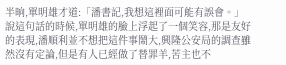半晌,單明雄才道:「潘書記,我想這裡面可能有誤會。」
說這句話的時候,單明雄的臉上浮起了一個笑容,那是友好的表現,潘順利並不想把這件事鬧大,興隆公安局的調查雖然沒有定論,但是有人已經做了替罪羊,苦主也不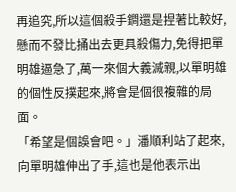再追究,所以這個殺手鐧還是捏著比較好,懸而不發比捅出去更具殺傷力,免得把單明雄逼急了,萬一來個大義滅親,以單明雄的個性反撲起來,將會是個很複雜的局面。
「希望是個誤會吧。」潘順利站了起來,向單明雄伸出了手,這也是他表示出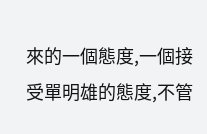來的一個態度,一個接受單明雄的態度,不管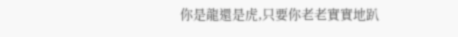你是龍還是虎,只要你老老實實地趴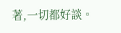著,一切都好談。